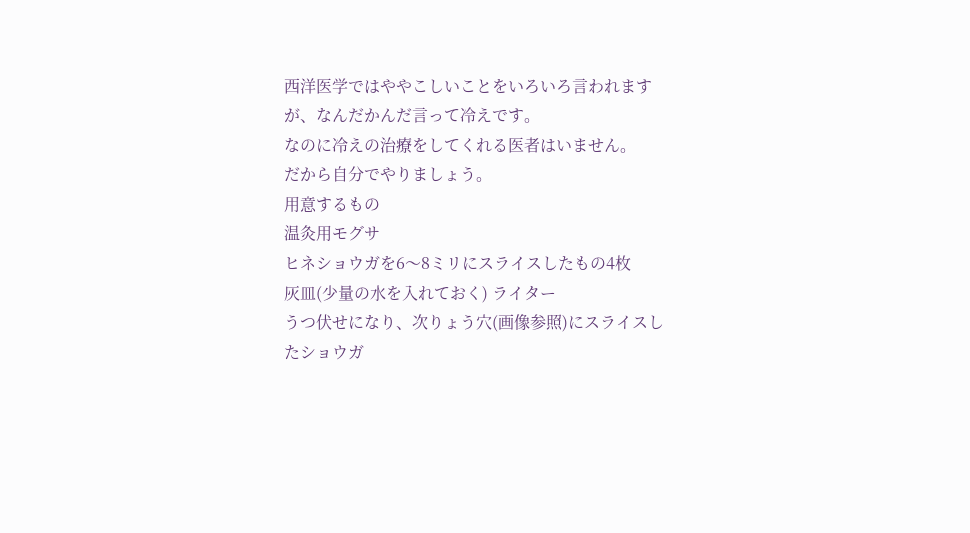西洋医学ではややこしいことをいろいろ言われますが、なんだかんだ言って冷えです。
なのに冷えの治療をしてくれる医者はいません。
だから自分でやりましょう。
用意するもの
温灸用モグサ
ヒネショウガを6〜8ミリにスライスしたもの4枚
灰皿(少量の水を入れておく) ライター
うつ伏せになり、次りょう穴(画像参照)にスライスしたショウガ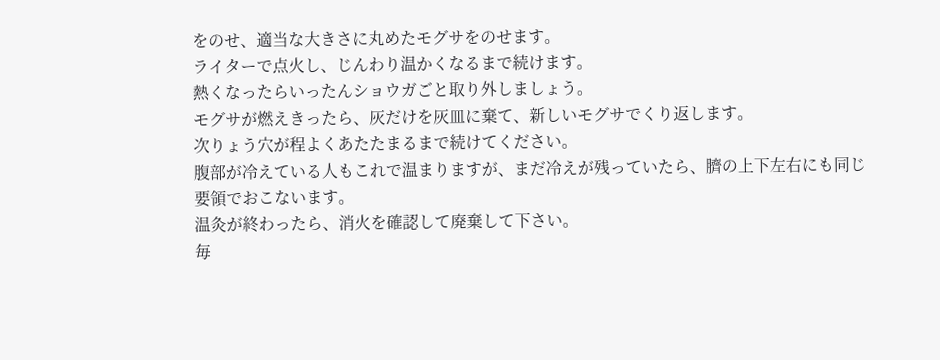をのせ、適当な大きさに丸めたモグサをのせます。
ライターで点火し、じんわり温かくなるまで続けます。
熱くなったらいったんショウガごと取り外しましょう。
モグサが燃えきったら、灰だけを灰皿に棄て、新しいモグサでくり返します。
次りょう穴が程よくあたたまるまで続けてください。
腹部が冷えている人もこれで温まりますが、まだ冷えが残っていたら、臍の上下左右にも同じ要領でおこないます。
温灸が終わったら、消火を確認して廃棄して下さい。
毎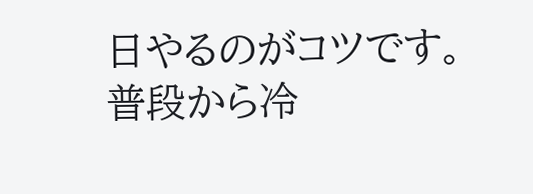日やるのがコツです。
普段から冷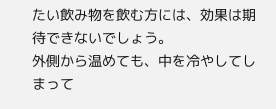たい飲み物を飲む方には、効果は期待できないでしょう。
外側から温めても、中を冷やしてしまって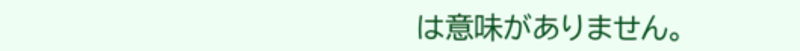は意味がありません。